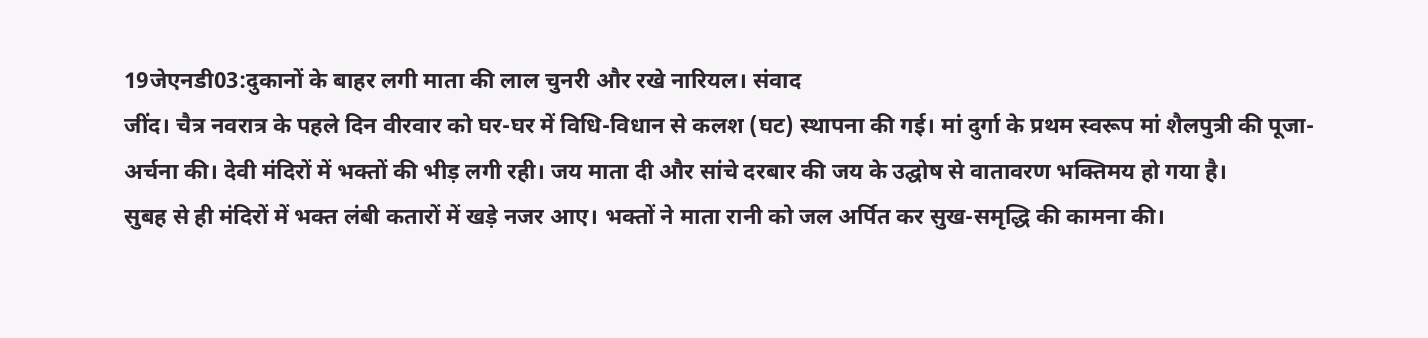19जेएनडी03:दुकानों के बाहर लगी माता की लाल चुनरी और रखे नारियल। संवाद
जींद। चैत्र नवरात्र के पहले दिन वीरवार को घर-घर में विधि-विधान से कलश (घट) स्थापना की गई। मां दुर्गा के प्रथम स्वरूप मां शैलपुत्री की पूजा-अर्चना की। देवी मंदिरों में भक्तों की भीड़ लगी रही। जय माता दी और सांचे दरबार की जय के उद्घोष से वातावरण भक्तिमय हो गया है।
सुबह से ही मंदिरों में भक्त लंबी कतारों में खड़े नजर आए। भक्तों ने माता रानी को जल अर्पित कर सुख-समृद्धि की कामना की।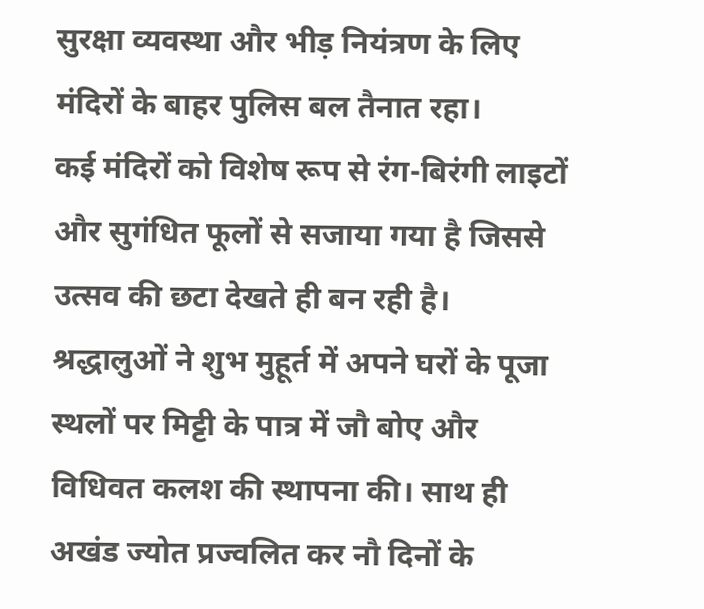सुरक्षा व्यवस्था और भीड़ नियंत्रण के लिए मंदिरों के बाहर पुलिस बल तैनात रहा।
कई मंदिरों को विशेष रूप से रंग-बिरंगी लाइटों और सुगंधित फूलों से सजाया गया है जिससे उत्सव की छटा देखते ही बन रही है। श्रद्धालुओं ने शुभ मुहूर्त में अपने घरों के पूजा स्थलों पर मिट्टी के पात्र में जौ बोए और विधिवत कलश की स्थापना की। साथ ही अखंड ज्योत प्रज्वलित कर नौ दिनों के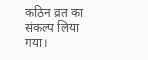कठिन व्रत का संकल्प लिया गया।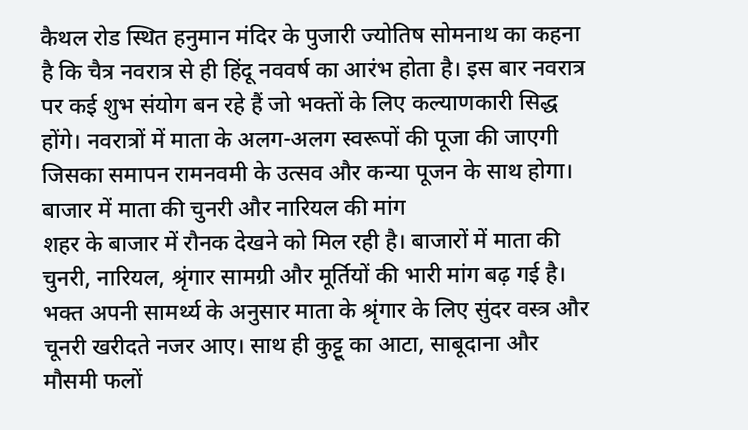कैथल रोड स्थित हनुमान मंदिर के पुजारी ज्योतिष सोमनाथ का कहना है कि चैत्र नवरात्र से ही हिंदू नववर्ष का आरंभ होता है। इस बार नवरात्र पर कई शुभ संयोग बन रहे हैं जो भक्तों के लिए कल्याणकारी सिद्ध होंगे। नवरात्रों में माता के अलग-अलग स्वरूपों की पूजा की जाएगी जिसका समापन रामनवमी के उत्सव और कन्या पूजन के साथ होगा।
बाजार में माता की चुनरी और नारियल की मांग
शहर के बाजार में रौनक देखने को मिल रही है। बाजारों में माता की चुनरी, नारियल, श्रृंगार सामग्री और मूर्तियों की भारी मांग बढ़ गई है। भक्त अपनी सामर्थ्य के अनुसार माता के श्रृंगार के लिए सुंदर वस्त्र और चूनरी खरीदते नजर आए। साथ ही कुट्टू का आटा, साबूदाना और मौसमी फलों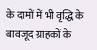के दामों में भी वृद्धि के बावजूद ग्राहकों के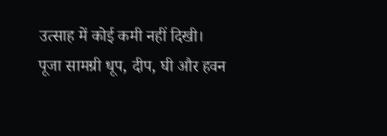उत्साह में कोई कमी नहीं दिखी। पूजा सामग्री धूप, दीप, घी और हवन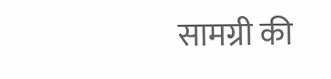सामग्री की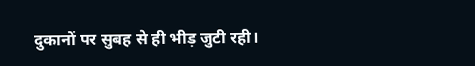दुकानों पर सुबह से ही भीड़ जुटी रही।